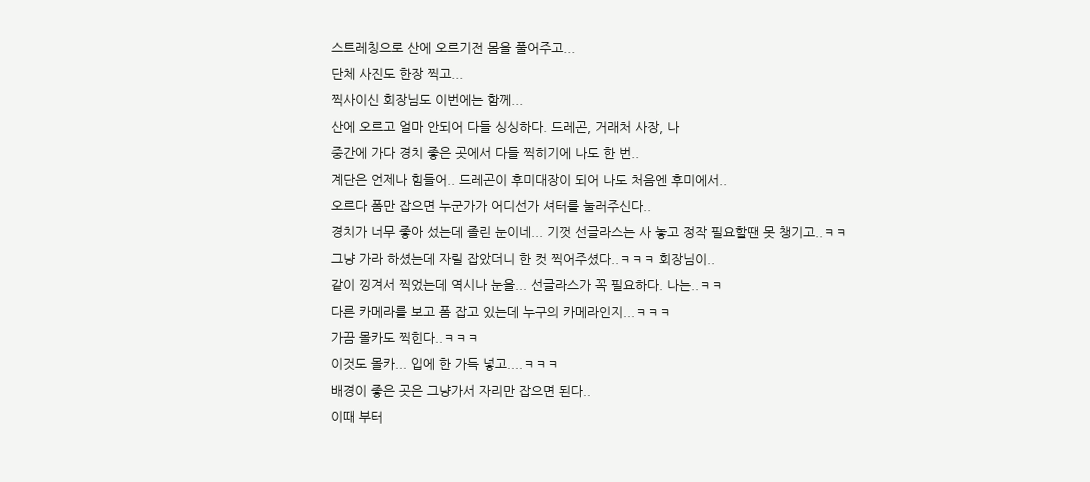스트레칭으로 산에 오르기전 몸을 풀어주고...
단체 사진도 한장 찍고...
찍사이신 회장님도 이번에는 함께...
산에 오르고 얼마 안되어 다들 싱싱하다. 드레곤, 거래처 사장, 나
중간에 가다 경치 좋은 곳에서 다들 찍히기에 나도 한 번..
계단은 언제나 힘들어.. 드레곤이 후미대장이 되어 나도 처음엔 후미에서..
오르다 폼만 잡으면 누군가가 어디선가 셔터를 눌러주신다..
경치가 너무 좋아 섰는데 졸린 눈이네... 기껏 선글라스는 사 놓고 정작 필요할땐 못 챙기고..ㅋㅋ
그냥 가라 하셨는데 자릴 잡았더니 한 컷 찍어주셨다..ㅋㅋㅋ 회장님이..
같이 낑겨서 찍었는데 역시나 눈을... 선글라스가 꼭 필요하다. 나는..ㅋㅋ
다른 카메라를 보고 폼 잡고 있는데 누구의 카메라인지...ㅋㅋㅋ
가끔 몰카도 찍힌다..ㅋㅋㅋ
이것도 몰카... 입에 한 가득 넣고....ㅋㅋㅋ
배경이 좋은 곳은 그냥가서 자리만 잡으면 된다..
이때 부터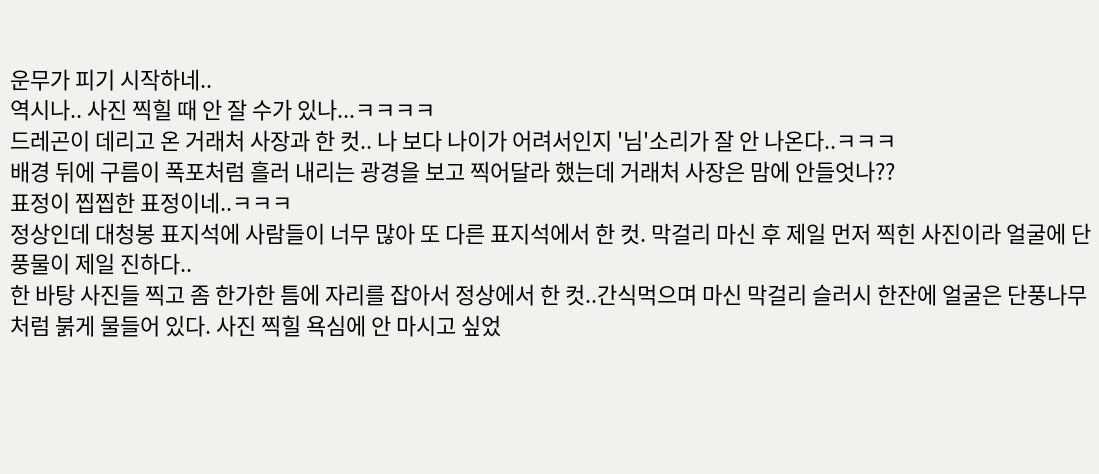운무가 피기 시작하네..
역시나.. 사진 찍힐 때 안 잘 수가 있나...ㅋㅋㅋㅋ
드레곤이 데리고 온 거래처 사장과 한 컷.. 나 보다 나이가 어려서인지 '님'소리가 잘 안 나온다..ㅋㅋㅋ
배경 뒤에 구름이 폭포처럼 흘러 내리는 광경을 보고 찍어달라 했는데 거래처 사장은 맘에 안들엇나??
표정이 찝찝한 표정이네..ㅋㅋㅋ
정상인데 대청봉 표지석에 사람들이 너무 많아 또 다른 표지석에서 한 컷. 막걸리 마신 후 제일 먼저 찍힌 사진이라 얼굴에 단풍물이 제일 진하다..
한 바탕 사진들 찍고 좀 한가한 틈에 자리를 잡아서 정상에서 한 컷..간식먹으며 마신 막걸리 슬러시 한잔에 얼굴은 단풍나무 처럼 붉게 물들어 있다. 사진 찍힐 욕심에 안 마시고 싶었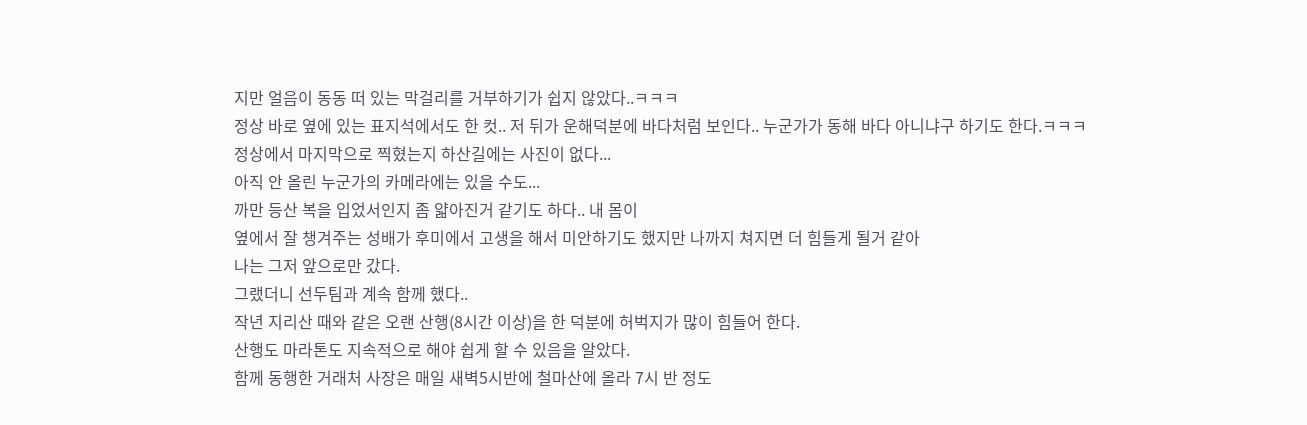지만 얼음이 동동 떠 있는 막걸리를 거부하기가 쉽지 않았다..ㅋㅋㅋ
정상 바로 옆에 있는 표지석에서도 한 컷.. 저 뒤가 운해덕분에 바다처럼 보인다.. 누군가가 동해 바다 아니냐구 하기도 한다.ㅋㅋㅋ
정상에서 마지막으로 찍혔는지 하산길에는 사진이 없다...
아직 안 올린 누군가의 카메라에는 있을 수도...
까만 등산 복을 입었서인지 좀 얇아진거 같기도 하다.. 내 몸이
옆에서 잘 챙겨주는 성배가 후미에서 고생을 해서 미안하기도 했지만 나까지 쳐지면 더 힘들게 될거 같아
나는 그저 앞으로만 갔다.
그랬더니 선두팀과 계속 함께 했다..
작년 지리산 때와 같은 오랜 산행(8시간 이상)을 한 덕분에 허벅지가 많이 힘들어 한다.
산행도 마라톤도 지속적으로 해야 쉽게 할 수 있음을 알았다.
함께 동행한 거래처 사장은 매일 새벽5시반에 철마산에 올라 7시 반 정도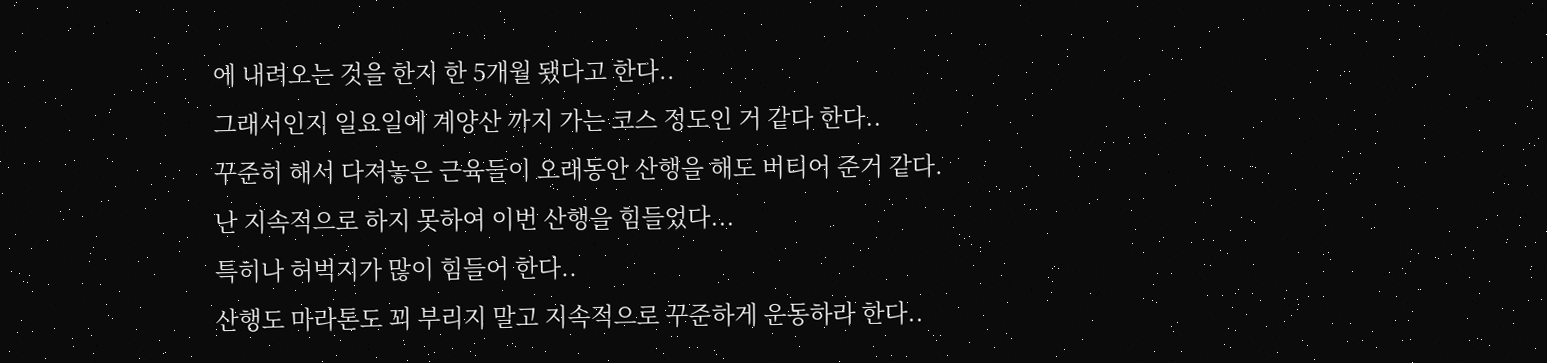에 내려오는 것을 한지 한 5개월 됐다고 한다..
그래서인지 일요일에 계양산 까지 가는 코스 정도인 거 같다 한다..
꾸준히 해서 다져놓은 근육들이 오래동안 산행을 해도 버티어 준거 같다.
난 지속적으로 하지 못하여 이번 산행을 힘들었다...
특히나 허벅지가 많이 힘들어 한다..
산행도 마라톤도 꾀 부리지 말고 지속적으로 꾸준하게 운동하라 한다..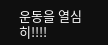운동을 열심히!!!!